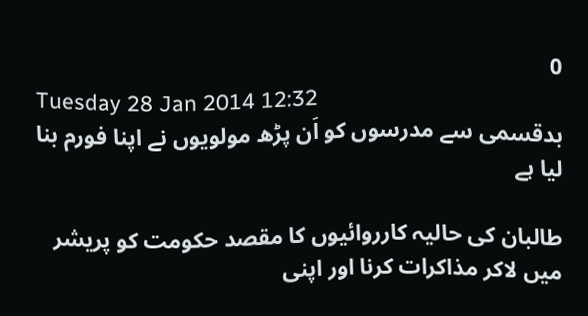0
Tuesday 28 Jan 2014 12:32
بدقسمی سے مدرسوں کو اَن پڑھ مولویوں نے اپنا فورم بنا لیا ہے

طالبان کی حالیہ کارروائیوں کا مقصد حکومت کو پریشر میں لاکر مذاکرات کرنا اور اپنی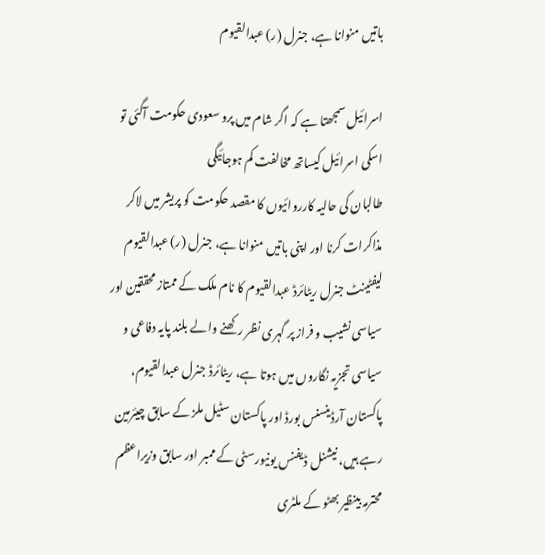باتیں منوانا ہے، جنرل (ر) عبدالقیوم

اسرائیل سمجھتا ہے کہ اگر شام میں پرو سعودی حکومت آگئی تو اسکی اسرائیل کیساتھ مخالفت کم ہوجائیگی
طالبان کی حالیہ کارروائیوں کا مقصد حکومت کو پریشر میں لاکر مذاکرات کرنا اور اپنی باتیں منوانا ہے، جنرل (ر) عبدالقیوم
لیفٹینٹ جنرل ریٹائرڈ عبدالقیوم کا نام ملک کے ممتاز محققین اور سیاسی نشیب و فراز پر گہری نظر رکھنے والے بلند پایہ دفاعی و سیاسی تجزیہ نگاروں میں ہوتا ہے، ریٹائرڈ جنرل عبدالقیوم، پاکستان آرڈینسنس بورڈ اور پاکستان سٹیل ملز کے سابق چیئرمین رہے ہیں، نیشنل ڈیفنس یونیورسٹی کے ممبر اور سابق وزیراعظم محترمہ بینظیر بھٹو کے ملٹری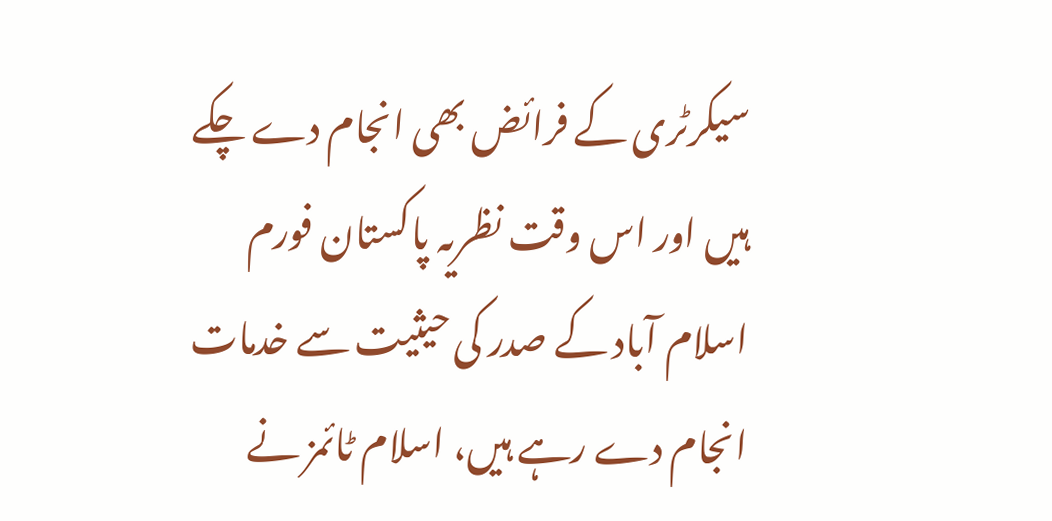سیکرٹری کے فرائض بھی انجام دے چکے ہیں اور اس وقت نظریہ پاکستان فورم اسلام آباد کے صدر کی حیثیت سے خدمات انجام دے رہے ہیں، اسلام ٹائمز نے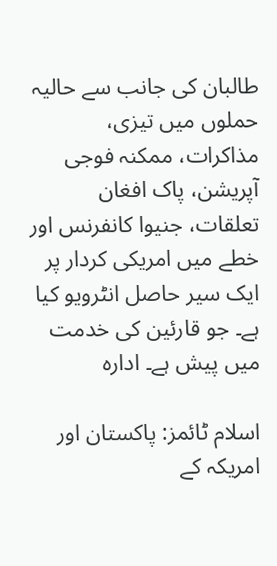طالبان کی جانب سے حالیہ حملوں میں تیزی، مذاکرات، ممکنہ فوجی آپریشن، پاک افغان تعلقات، جنیوا کانفرنس اور خطے میں امریکی کردار پر ایک سیر حاصل انٹرویو کیا ہے۔ جو قارئین کی خدمت میں پیش ہے۔ ادارہ

اسلام ٹائمز: پاکستان اور امریکہ کے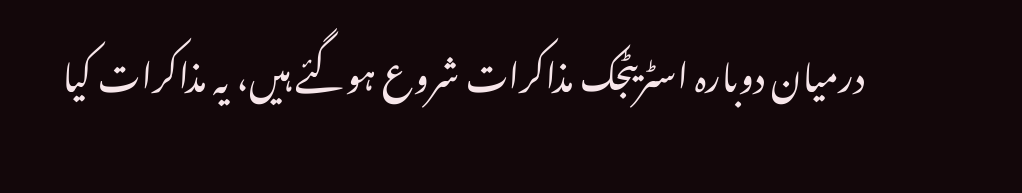درمیان دوبارہ اسٹریٹجک مذاکرات شروع ہوگئے ہیں، یہ مذاکرات کیا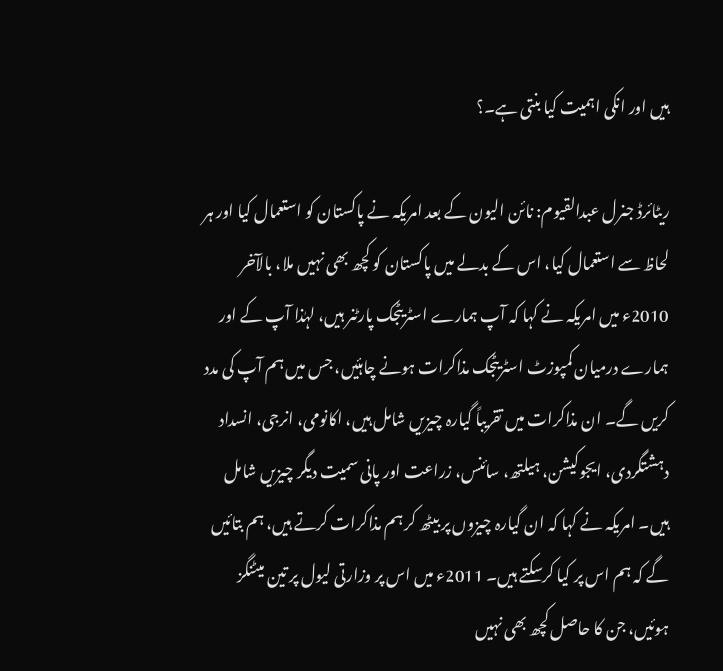ہیں اور انکی اہمیت کیا بنتی ہے۔؟

ریٹائرڈ جنرل عبدالقیوم: نائن الیون کے بعد امریکہ نے پاکستان کو استعمال کیا اور ہر لحاظ سے استعمال کیا، اس کے بدلے میں پاکستان کو کچھ بھی نہیں ملا، بالآخر 2010ء میں امریکہ نے کہا کہ آپ ہمارے اسٹریٹجک پارٹنر ہیں، لہٰذا آپ کے اور ہمارے درمیان کمپوزٹ اسٹریٹجک مذاکرات ہونے چاہئیں، جس میں ہم آپ کی مدد کریں گے۔ ان مذاکرات میں تقریباً گیارہ چیزیں شامل ہیں، اکانومی، انرجی، انسداد دہشتگردی، ایجوکیشن، ہیلتھ، سائنس، زراعت اور پانی سمیت دیگر چیزیں شامل ہیں۔ امریکہ نے کہا کہ ان گیارہ چیزوں پر بیٹھ کر ہم مذاکرات کرتے ہیں، ہم بتائیں گے کہ ہم اس پر کیا کرسکتے ہیں۔ 2011ء میں اس پر وزارتی لیول پر تین میٹنگز ہوئیں، جن کا حاصل کچھ بھی نہیں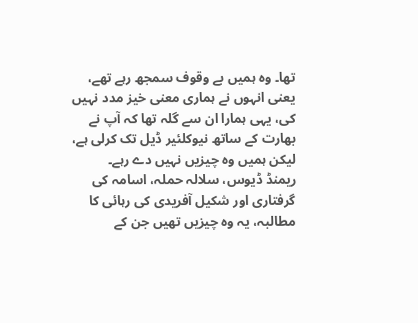تھا۔ وہ ہمیں بے وقوف سمجھ رہے تھے، یعنی انہوں نے ہماری معنی خیز مدد نہیں کی، یہی ہمارا ان سے گلہ تھا کہ آپ نے بھارت کے ساتھ نیوکلئیر ڈیل تک کرلی ہے، لیکن ہمیں وہ چیزیں نہیں دے رہے۔
ریمنڈ ڈیوس، سلالہ حملہ، اسامہ کی گرفتاری اور شکیل آفریدی کی رہائی کا مطالبہ، یہ وہ چیزیں تھیں جن کے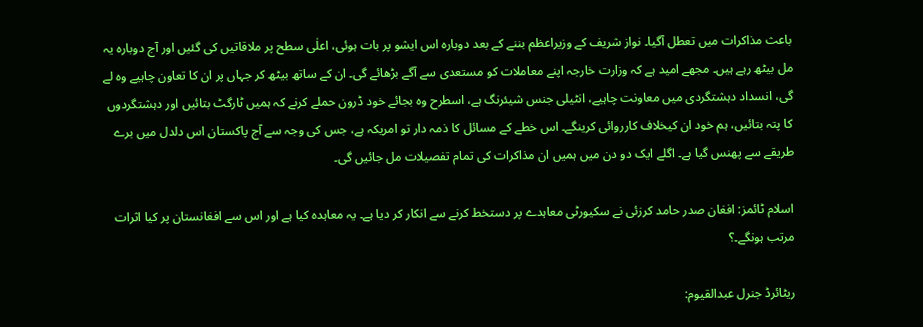باعث مذاکرات میں تعطل آگیا۔ نواز شریف کے وزیراعظم بننے کے بعد دوبارہ اس ایشو پر بات ہوئی، اعلٰی سطح پر ملاقاتیں کی گئیں اور آج دوبارہ یہ مل بیٹھ رہے ہیں۔ مجھے امید ہے کہ وزارت خارجہ اپنے معاملات کو مستعدی سے آگے بڑھائے گی۔ ان کے ساتھ بیٹھ کر جہاں پر ان کا تعاون چاہیے وہ لے گی، انسداد دہشتگردی میں معاونت چاہیے، انٹیلی جنس شیئرنگ ہے، اسطرح وہ بجائے خود ڈرون حملے کرنے کہ ہمیں ٹارگٹ بتائیں اور دہشتگردوں
کا پتہ بتائیں، ہم خود ان کیخلاف کارروائی کرینگے۔ اس خطے کے مسائل کا ذمہ دار تو امریکہ ہے، جس کی وجہ سے آج پاکستان اس دلدل میں برے طریقے سے پھنس گیا ہے۔ اگلے ایک دو دن میں ہمیں ان مذاکرات کی تمام تفصیلات مل جائیں گی۔

اسلام ٹائمز: افغان صدر حامد کرزئی نے سکیورٹی معاہدے پر دستخط کرنے سے انکار کر دیا ہے۔ یہ معاہدہ کیا ہے اور اس سے افغانستان پر کیا اثرات مرتب ہونگے۔؟

ریٹائرڈ جنرل عبدالقیوم: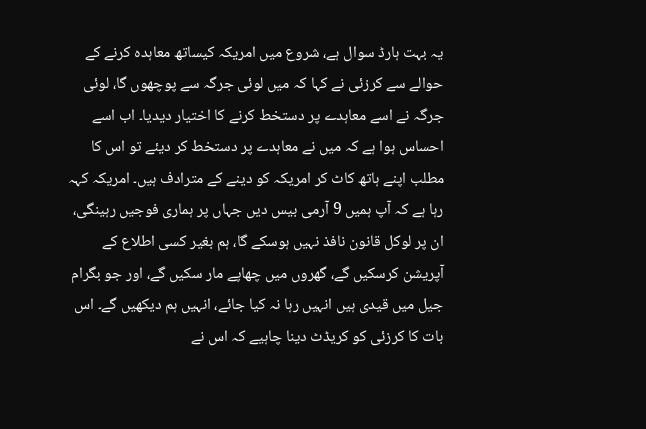یہ بہت ہارڈ سوال ہے، شروع میں امریکہ کیساتھ معاہدہ کرنے کے حوالے سے کرزئی نے کہا کہ میں لوئی جرگہ سے پوچھوں گا، لوئی جرگہ نے اسے معاہدے پر دستخط کرنے کا اختیار دیدیا۔ اب اسے احساس ہوا ہے کہ میں نے معاہدے پر دستخط کر دیئے تو اس کا مطلب اپنے ہاتھ کاٹ کر امریکہ کو دینے کے مترادف ہیں۔ امریکہ کہہ رہا ہے کہ آپ ہمیں 9 آرمی بیس دیں جہاں پر ہماری فوجیں رہینگی، ان پر لوکل قانون نافذ نہیں ہوسکے گا، ہم بغیر کسی اطلاع کے آپریشن کرسکیں گے، گھروں میں چھاپے مار سکیں گے، اور جو بگرام جیل میں قیدی ہیں انہیں رہا نہ کیا جائے، انہیں ہم دیکھیں گے۔ اس بات کا کرزئی کو کریڈٹ دینا چاہیے کہ اس نے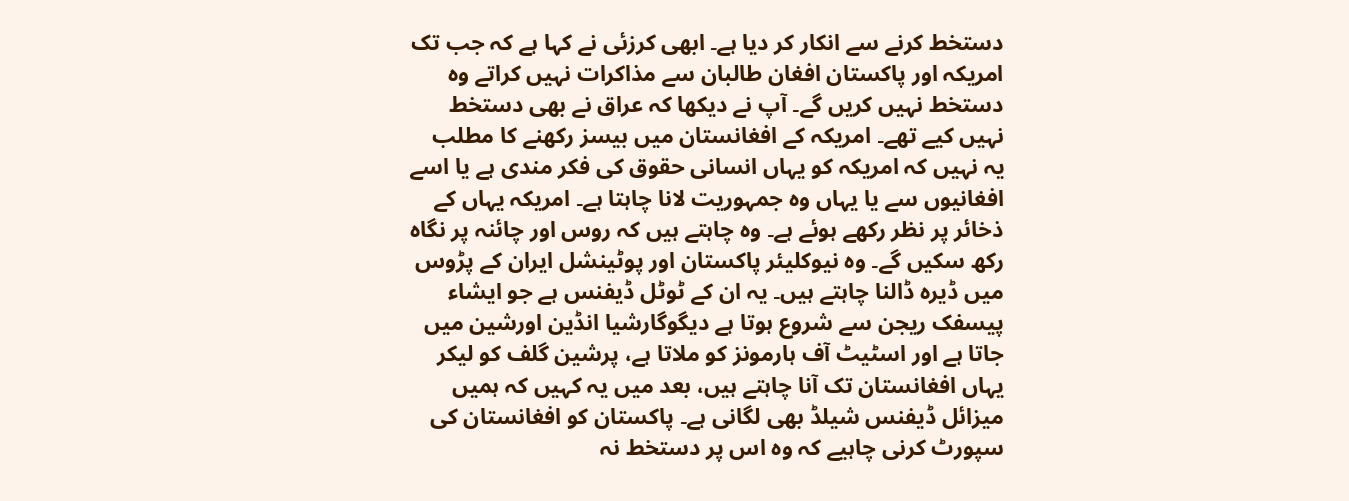دستخط کرنے سے انکار کر دیا ہے۔ ابھی کرزئی نے کہا ہے کہ جب تک امریکہ اور پاکستان افغان طالبان سے مذاکرات نہیں کراتے وہ دستخط نہیں کریں گے۔ آپ نے دیکھا کہ عراق نے بھی دستخط نہیں کیے تھے۔ امریکہ کے افغانستان میں بیسز رکھنے کا مطلب یہ نہیں کہ امریکہ کو یہاں انسانی حقوق کی فکر مندی ہے یا اسے افغانیوں سے یا یہاں وہ جمہوریت لانا چاہتا ہے۔ امریکہ یہاں کے ذخائر پر نظر رکھے ہوئے ہے۔ وہ چاہتے ہیں کہ روس اور چائنہ پر نگاہ رکھ سکیں گے۔ وہ نیوکلیئر پاکستان اور پوٹینشل ایران کے پڑوس میں ڈیرہ ڈالنا چاہتے ہیں۔ یہ ان کے ٹوٹل ڈیفنس ہے جو ایشاء پیسفک ریجن سے شروع ہوتا ہے دیگوگارشیا انڈین اورشین میں جاتا ہے اور اسٹیٹ آف ہارمونز کو ملاتا ہے، پرشین گلف کو لیکر یہاں افغانستان تک آنا چاہتے ہیں، بعد میں یہ کہیں کہ ہمیں میزائل ڈیفنس شیلڈ بھی لگانی ہے۔ پاکستان کو افغانستان کی سپورٹ کرنی چاہیے کہ وہ اس پر دستخط نہ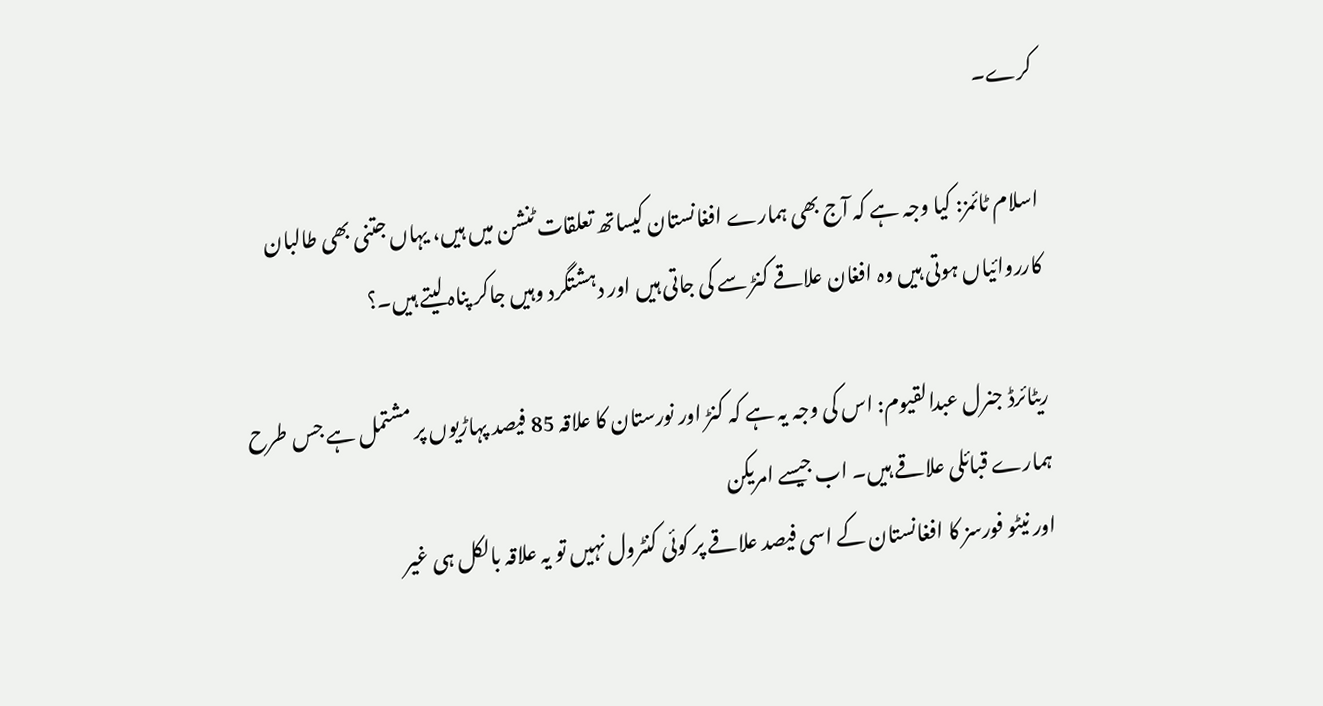کرے۔

اسلام ٹائمز: کیا وجہ ہے کہ آج بھی ہمارے افغانستان کیساتھ تعلقات ٹنشن میں ہیں، یہاں جتنی بھی طالبان کارروائیاں ہوتی ہیں وہ افغان علاقے کنڑ سے کی جاتی ہیں اور دہشتگرد وہیں جاکر پناہ لیتے ہیں۔؟

ریٹائرڈ جنرل عبدالقیوم: اس کی وجہ یہ ہے کہ کنڑ اور نورستان کا علاقہ 85 فیصد پہاڑیوں پر مشتمل ہے جس طرح ہمارے قبائلی علاقے ہیں۔ اب جیسے امریکن
اور نیٹو فورسز کا افغانستان کے اسی فیصد علاقے پر کوئی کنٹرول نہیں تو یہ علاقہ بالکل ہی غیر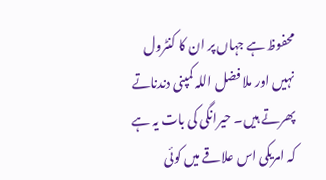محفوظ ہے جہاں پر ان کا کنٹرول نہیں اور ملا فضل اللہ کمپنی دندناتے پھرتے ہیں۔ حیرانگی کی بات یہ ہے کہ امریکی اس علاقے میں کوئی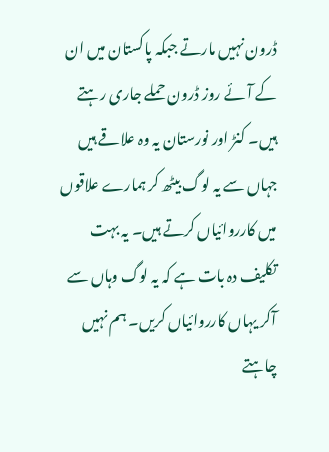ڈرون نہیں مارتے جبکہ پاکستان میں ان کے آئے روز ڈرون حملے جاری رہتے ہیں۔ کنڑ اور نورستان یہ وہ علاقے ہیں جہاں سے یہ لوگ بیٹھ کر ہمارے علاقوں میں کارروائیاں کرتے ہیں۔ یہ بہت تکلیف دہ بات ہے کہ یہ لوگ وہاں سے آکر یہاں کارروائیاں کریں۔ ہم نہیں چاہتے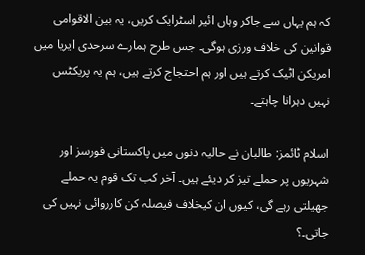کہ ہم یہاں سے جاکر وہاں ائیر اسٹرایک کریں، یہ بین الاقوامی قوانین کی خلاف ورزی ہوگی۔ جس طرح ہمارے سرحدی ایریا میں امریکن اٹیک کرتے ہیں اور ہم احتجاج کرتے ہیں، ہم یہ پریکٹس نہیں دہرانا چاہتے۔

اسلام ٹائمز: طالبان نے حالیہ دنوں میں پاکستانی فورسز اور شہریوں پر حملے تیز کر دیئے ہیں۔ آخر کب تک قوم یہ حملے جھیلتی رہے گی، کیوں ان کیخلاف فیصلہ کن کارروائی نہیں کی جاتی۔؟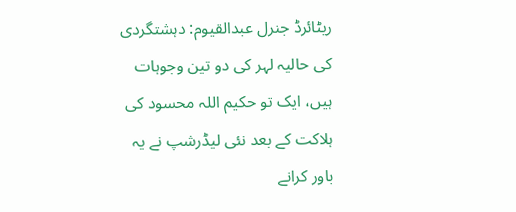ریٹائرڈ جنرل عبدالقیوم: دہشتگردی کی حالیہ لہر کی دو تین وجوہات ہیں، ایک تو حکیم اللہ محسود کی ہلاکت کے بعد نئی لیڈرشپ نے یہ باور کرانے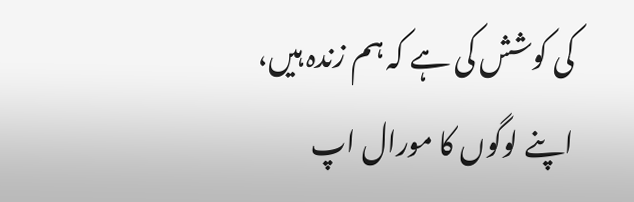کی کوشش کی ہے کہ ہم زندہ ہیں، اپنے لوگوں کا مورال اپ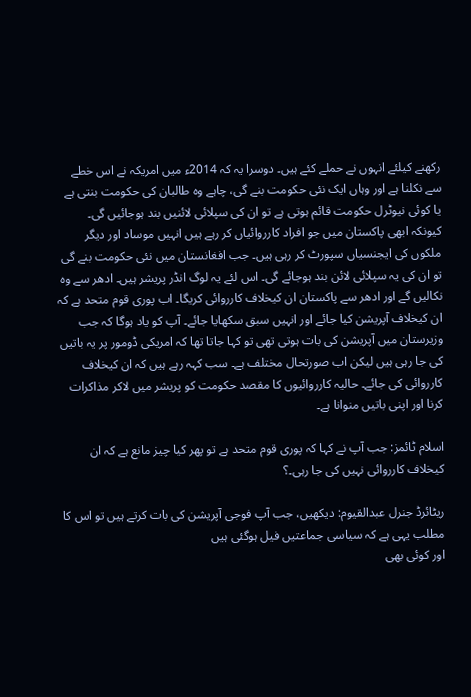رکھنے کیلئے انہوں نے حملے کئے ہیں۔ دوسرا یہ کہ 2014ء میں امریکہ نے اس خطے سے نکلنا ہے اور وہاں ایک نئی حکومت بنے گی، چاہے وہ طالبان کی حکومت بنتی ہے یا کوئی نیوٹرل حکومت قائم ہوتی ہے تو ان کی سپلائی لائنیں بند ہوجائیں گی۔ کیونکہ ابھی پاکستان میں جو افراد کارروائیاں کر رہے ہیں انہیں موساد اور دیگر ملکوں کی ایجنسیاں سپورٹ کر رہی ہیں۔ جب افغانستان میں نئی حکومت بنے گی تو ان کی یہ سپلائی لائن بند ہوجائے گی۔ اس لئے یہ لوگ انڈر پریشر ہیں۔ ادھر سے وہ نکالیں گے اور ادھر سے پاکستان ان کیخلاف کارروائی کریگا۔ اب پوری قوم متحد ہے کہ ان کیخلاف آپریشن کیا جائے اور انہیں سبق سکھایا جائے۔ آپ کو یاد ہوگا کہ جب وزیرستان میں آپریشن کی بات ہوتی تھی تو کہا جاتا تھا کہ امریکی ڈومور پر یہ باتیں کی جا رہی ہیں لیکن اب صورتحال مختلف ہے۔ سب کہہ رہے ہیں کہ ان کیخلاف کارروائی کی جائے۔ حالیہ کارروائیوں کا مقصد حکومت کو پریشر میں لاکر مذاکرات کرنا اور اپنی باتیں منوانا ہے۔

اسلام ٹائمز: جب آپ نے کہا کہ پوری قوم متحد ہے تو پھر کیا چیز مانع ہے کہ ان کیخلاف کارروائی نہیں کی جا رہی۔؟

ریٹائرڈ جنرل عبدالقیوم: دیکھیں، جب آپ فوجی آپریشن کی بات کرتے ہیں تو اس کا مطلب یہی ہے کہ سیاسی جماعتیں فیل ہوگئی ہیں
اور کوئی بھی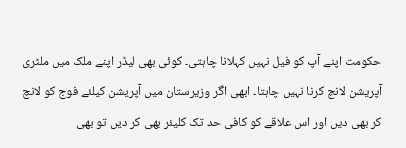حکومت اپنے آپ کو فیل نہیں کہلانا چاہتی۔ کوئی بھی لیڈر اپنے ملک میں ملٹری آپریشن لانچ کرنا نہیں چاہتا۔ ابھی اگر وزیرستان میں آپریشن کیلئے فوج کو لانچ کر بھی دیں اور اس علاقے کو کافی حد تک کلیئر بھی کر دیں تو بھی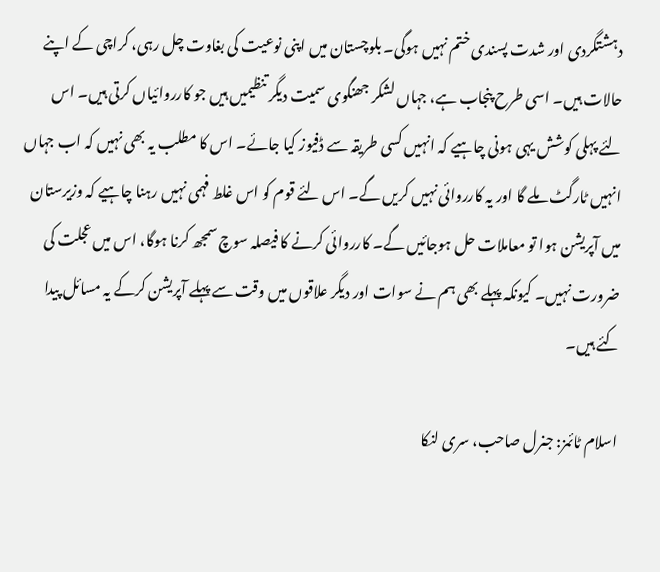دہشتگردی اور شدت پسندی ختم نہیں ہوگی۔ بلوچستان میں اپنی نوعیت کی بغاوت چل رہی، کراچی کے اپنے حالات ہیں۔ اسی طرح پنجاب ہے، جہاں لشکر جھنگوی سمیت دیگر تنظیمیں ہیں جو کارروائیاں کرتی ہیں۔ اس لئے پہلی کوشش یہی ہونی چاہیے کہ انہیں کسی طریقہ سے ڈفیوز کیا جائے۔ اس کا مطلب یہ بھی نہیں کہ اب جہاں انہیں ٹارگٹ ملے گا اور یہ کارروائی نہیں کریں گے۔ اس لئے قوم کو اس غلط فہمی نہیں رہنا چاہیے کہ وزیرستان میں آپریشن ہوا تو معاملات حل ہوجائیں گے۔ کارروائی کرنے کا فیصلہ سوچ سمجھ کرنا ہوگا، اس میں عجلت کی ضرورت نہیں۔ کیونکہ پہلے بھی ہم نے سوات اور دیگر علاقوں میں وقت سے پہلے آپریشن کرکے یہ مسائل پیدا کئے ہیں۔

اسلام ٹائمز: جنرل صاحب، سری لنکا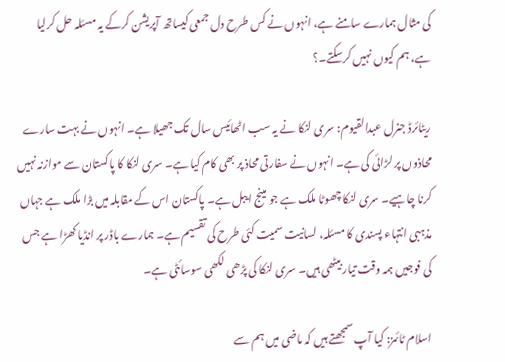کی مثال ہمارے سامنے ہے، انہوں نے کس طرح دل جمعی کیساتھ آپریشن کرکے یہ مسئلہ حل کرلیا ہے، ہم کیوں نہیں کرسکتے۔؟

ریٹائرڈ جنرل عبدالقیوم: سری لنکا نے یہ سب اٹھائیس سال تک جھیلا ہے۔ انہوں نے بہت سارے محاذوں پر لڑائی کی ہے۔ انہوں نے سفارتی محاذ پر بھی کام کیا ہے۔ سری لنکا کا پاکستان سے موازنہ نہیں کرنا چاہیے۔ سری لنکا چھوٹا ملک ہے جو مینج ایبل ہے۔ پاکستان اس کے مقابلہ میں بڑا ملک ہے جہاں مذہبی انتہاء پسندی کا مسئلہ، لسانیت سمیت کئی طرح کی تقسیم ہے۔ ہمارے باڈر پر انڈیا کھڑا ہے جس کی فوجیں ہمہ وقت تیار بیٹھی ہیں۔ سری لنکا کی پڑھی لکھی سوسائٹی ہے۔

اسلام ٹائمز: کیا آپ سمجھتے ہیں کہ ماضی میں ہم سے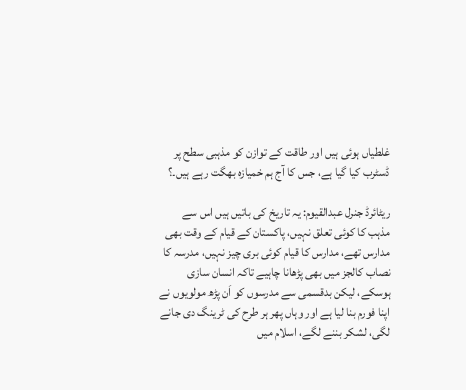غلطیاں ہوئی ہیں اور طاقت کے توازن کو مذہبی سطح پر ڈسٹرب کیا گیا ہے، جس کا آج ہم خمیازہ بھگت رہے ہیں۔؟

ریٹائرڈ جنرل عبدالقیوم: یہ تاریخ کی باتیں ہیں اس سے مذہب کا کوئی تعلق نہیں، پاکستان کے قیام کے وقت بھی مدارس تھے، مدارس کا قیام کوئی بری چیز نہیں، مدرسہ کا نصاب کالجز میں بھی پڑھانا چاہیے تاکہ انسان سازی ہوسکے، لیکن بدقسمی سے مدرسوں کو اَن پڑھ مولویوں نے اپنا فورم بنا لیا ہے اور وہاں پھر ہر طرح کی ٹرینگ دی جانے لگی، لشکر بننے لگے، اسلام میں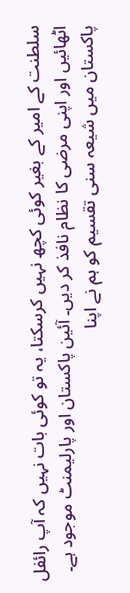سلطنت کے امیر کے بغیر کوئی کچھ نہیں کرسکتا، یہ تو کوئی بات نہیں کہ آپ رائفل اٹھائیں اور اپنی مرضی کا نظام نافذ کر دیں۔ آئین پاکستان اور پارلیمنٹ موجود ہے۔ پاکستان میں شیعہ سنی تقسیم کو ہم نے اپنا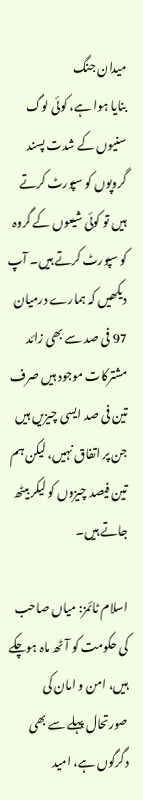میدان جنگ
بنایا ہوا ہے، کوئی لوگ سنیوں کے شدت پسند گروپوں کو سپورٹ کرتے ہیں تو کوئی شیعوں کے گروہ کو سپورٹ کرتے ہیں۔ آپ دیکھیں کہ ہمارے درمیان 97 فی صد سے بھی زائد مشترکات موجود ہیں صرف تین فی صد ایسی چیزیں ہیں جن پر اتفاق نہیں، لیکن ہم تین فیصد چیزوں کو لیکر بیٹھ جاتے ہیں۔

اسلام ٹائمز: میاں صاحب کی حکومت کو آٹھ ماہ ہوچکے ہیں، امن و امان کی صورتحال پہلے سے بھی دگرگوں ہے، امید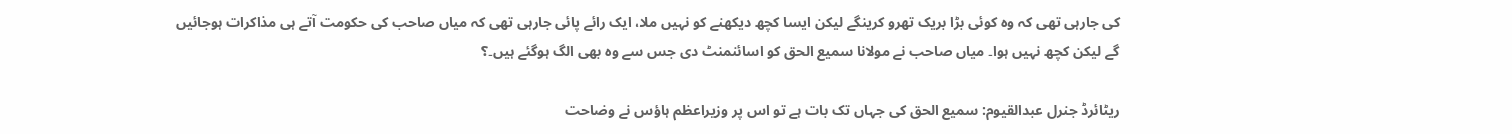کی جارہی تھی کہ وہ کوئی بڑا بریک تھرو کرینگے لیکن ایسا کچھ دیکھنے کو نہیں ملا، ایک رائے پائی جارہی تھی کہ میاں صاحب کی حکومت آتے ہی مذاکرات ہوجائیں گے لیکن کچھ نہیں ہوا۔ میاں صاحب نے مولانا سمیع الحق کو اسائنمنٹ دی جس سے وہ بھی الگ ہوگئے ہیں۔؟

ریٹائرڈ جنرل عبدالقیوم: سمیع الحق کی جہاں تک بات ہے تو اس پر وزیراعظم ہاؤس نے وضاحت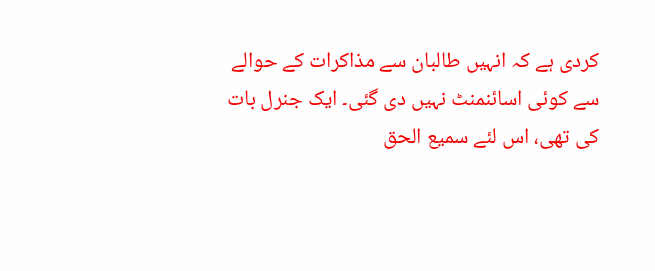کردی ہے کہ انہیں طالبان سے مذاکرات کے حوالے سے کوئی اسائنمنٹ نہیں دی گئی۔ ایک جنرل بات کی تھی، اس لئے سمیع الحق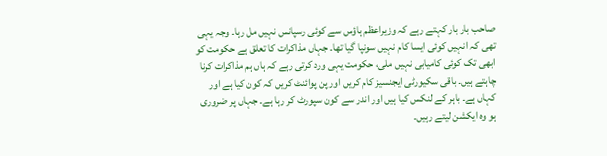صاحب بار بار کہتے رہے کہ وزیراعظم ہاؤس سے کوئی رسپانس نہیں مل رہا۔ وجہ یہی تھی کہ انہیں کوئی ایسا کام نہیں سونپا گیا تھا۔ جہاں مذاکرات کا تعلق ہے حکومت کو ابھی تک کوئی کامیابی نہیں ملی، حکومت یہی ورد کرتی رہے کہ ہاں ہم مذاکرات کرنا چاہتے ہیں۔ باقی سکیورٹی ایجنسیز کام کریں اور پن پوائنٹ کریں کہ کون کیا ہے اور کہاں ہے۔ باہر کے لنکس کیا ہیں اور اندر سے کون سپورٹ کر رہا ہے۔ جہاں پر ضروری ہو وہ ایکشن لیتے رہیں۔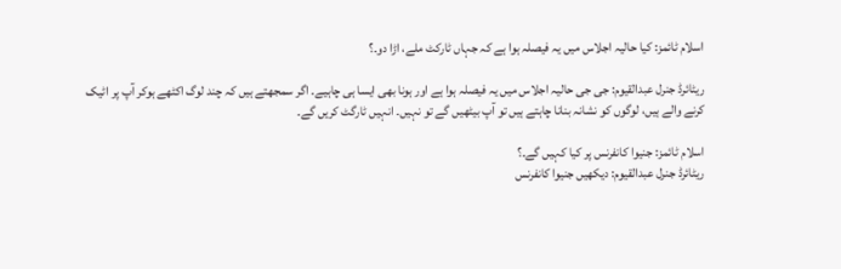اسلام ٹائمز: کیا حالیہ اجلاس میں یہ فیصلہ ہوا ہے کہ جہاں ٹارکٹ ملے، اڑا دو۔؟

ریٹائرڈ جنرل عبدالقیوم: جی جی حالیہ اجلاس میں یہ فیصلہ ہوا ہے اور ہونا بھی ایسا ہی چاہیے۔ اگر سمجھتے ہیں کہ چند لوگ اکٹھے ہوکر آپ پر اٹیک کرنے والے ہیں، لوگوں کو نشانہ بنانا چاہتے ہیں تو آپ بیٹھیں گے تو نہیں۔ انہیں ٹارگٹ کریں گے۔

اسلام ٹائمز: جنیوا کانفرنس پر کیا کہیں گے۔؟
ریٹائرڈ جنرل عبدالقیوم: دیکھیں جنیوا کانفرنس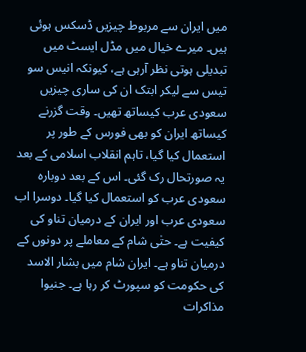میں ایران سے مربوط چیزیں ڈسکس ہوئی ہیں۔ میرے خیال میں مڈل ایسٹ میں تبدیلی ہوتی نظر آرہی ہے، کیونکہ انیس سو تیس سے لیکر ابتک ان کی ساری چیزیں سعودی عرب کیساتھ تھیں۔ وقت گزرنے کیساتھ ایران کو بھی فورس کے طور پر استعمال کیا گیا، تاہم انقلاب اسلامی کے بعد یہ صورتحال رک گئی۔ اس کے بعد دوبارہ سعودی عرب کو استعمال کیا گیا۔ دوسرا اب سعودی عرب اور ایران کے درمیان تناو کی کیفیت ہے۔ حتٰی شام کے معاملے پر دونوں کے درمیان تناو ہے۔ ایران شام میں بشار الاسد کی حکومت کو سپورٹ کر رہا ہے۔ جنیوا مذاکرات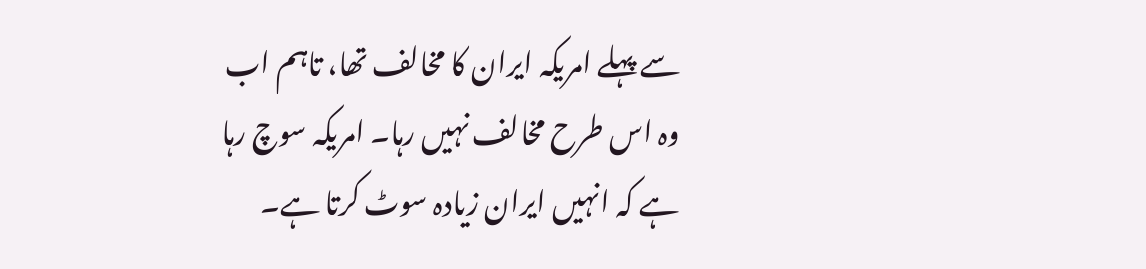سے پہلے امریکہ ایران کا مخالف تھا، تاہم اب وہ اس طرح مخالف نہیں رہا۔ امریکہ سوچ رہا ہے کہ انہیں ایران زیادہ سوٹ کرتا ہے۔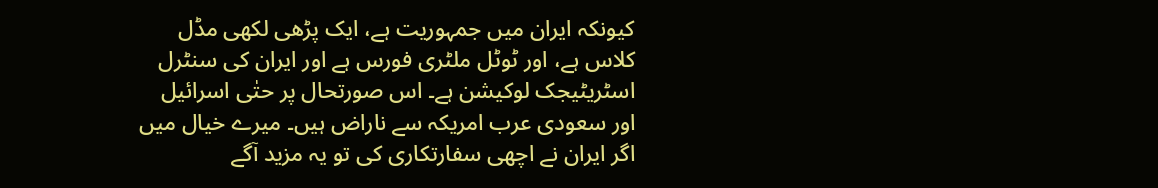کیونکہ ایران میں جمہوریت ہے، ایک پڑھی لکھی مڈل کلاس ہے، اور ٹوٹل ملٹری فورس ہے اور ایران کی سنٹرل اسٹریٹیجک لوکیشن ہے۔ اس صورتحال پر حتٰی اسرائیل اور سعودی عرب امریکہ سے ناراض ہیں۔ میرے خیال میں اگر ایران نے اچھی سفارتکاری کی تو یہ مزید آگے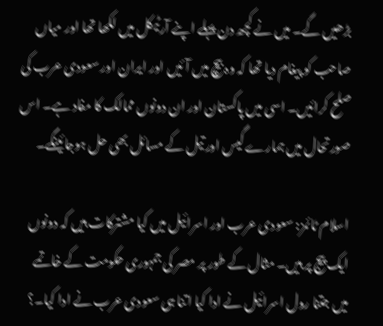بڑھیں گے۔ میں نے کچھ دن پہلے اپنے آرٹیکل میں لکھا تھا اور میاں صاحب کو پیغام دیا تھا کہ وہ بیچ میں آئیں اور ایران اور سعودی عرب کی صلح کرائیں۔ اسی میں پاکستان اور ان دونوں ممالک کا مفاد ہے۔ اس صورتحال میں ہمارے گیس اور تیل کے مسائل بھی حل ہوجائینگے۔

اسلام ٹائمز: سعودی عرب اور اسرائیل میں کیا مشترکات ہیں کہ دونوں ایک پیج پر ہیں۔ مثال کے طور پر مصر کی جمہوری حکومت کے خاتمے میں جتنا رول اسرائیل نے ادا کیا اتنا ہی سعودی عرب نے ادا کیا۔؟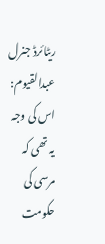ریٹائرڈ جنرل عبدالقیوم: اس کی وجہ یہ تھی کہ مرسی کی حکومت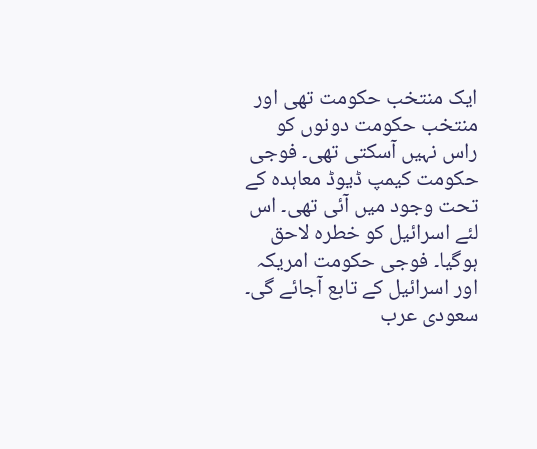ایک منتخب حکومت تھی اور منتخب حکومت دونوں کو راس نہیں آسکتی تھی۔ فوجی حکومت کیمپ ڈیوڈ معاہدہ کے تحت وجود میں آئی تھی۔ اس لئے اسرائیل کو خطرہ لاحق ہوگیا۔ فوجی حکومت امریکہ اور اسرائیل کے تابع آجائے گی۔ سعودی عرب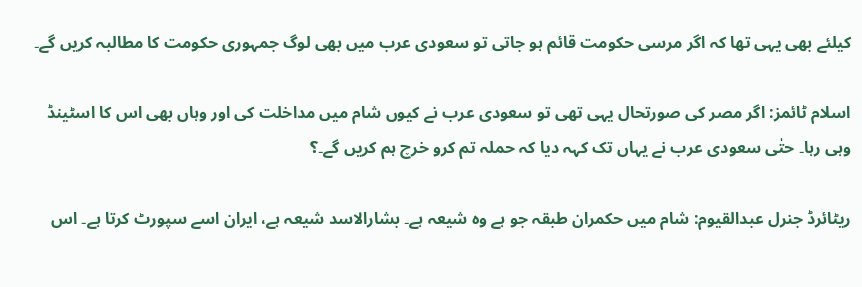کیلئے بھی یہی تھا کہ اگر مرسی حکومت قائم ہو جاتی تو سعودی عرب میں بھی لوگ جمہوری حکومت کا مطالبہ کریں گے۔

اسلام ٹائمز: اگر مصر کی صورتحال یہی تھی تو سعودی عرب نے کیوں شام میں مداخلت کی اور وہاں بھی اس کا اسٹینڈ وہی رہا۔ حتٰی سعودی عرب نے یہاں تک کہہ دیا کہ حملہ تم کرو خرچ ہم کریں گے۔؟

ریٹائرڈ جنرل عبدالقیوم: شام میں حکمران طبقہ جو ہے وہ شیعہ ہے۔ بشارالاسد شیعہ ہے، ایران اسے سپورٹ کرتا ہے۔ اس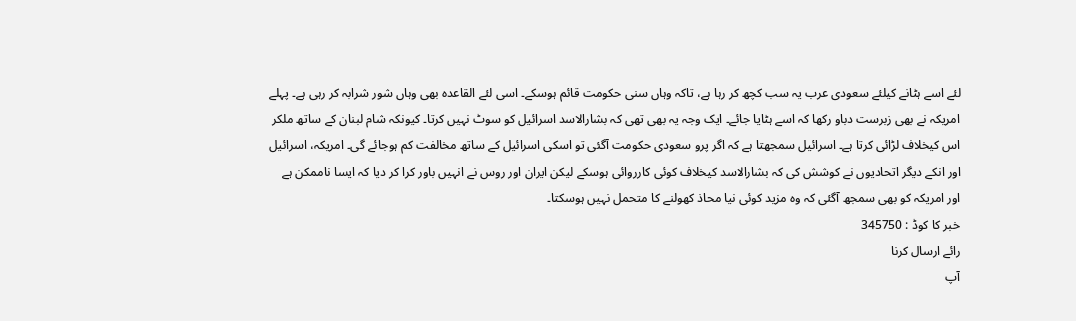لئے اسے ہٹانے کیلئے سعودی عرب یہ سب کچھ کر رہا ہے، تاکہ وہاں سنی حکومت قائم ہوسکے۔ اسی لئے القاعدہ بھی وہاں شور شرابہ کر رہی ہے۔ پہلے امریکہ نے بھی زبرست دباو رکھا کہ اسے ہٹایا جائے۔ ایک وجہ یہ بھی تھی کہ بشارالاسد اسرائیل کو سوٹ نہیں کرتا۔ کیونکہ شام لبنان کے ساتھ ملکر اس کیخلاف لڑائی کرتا ہے۔ اسرائیل سمجھتا ہے کہ اگر پرو سعودی حکومت آگئی تو اسکی اسرائیل کے ساتھ مخالفت کم ہوجائے گی۔ امریکہ، اسرائیل اور انکے دیگر اتحادیوں نے کوشش کی کہ بشارالاسد کیخلاف کوئی کارروائی ہوسکے لیکن ایران اور روس نے انہیں باور کرا کر دیا کہ ایسا ناممکن ہے اور امریکہ کو بھی سمجھ آگئی کہ وہ مزید کوئی نیا محاذ کھولنے کا متحمل نہیں ہوسکتا۔
خبر کا کوڈ : 345750
رائے ارسال کرنا
آپ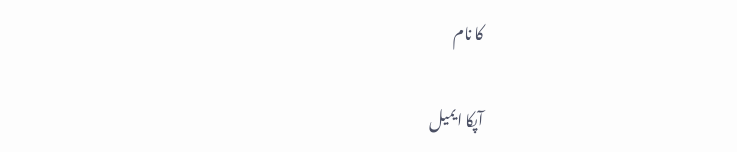کا نام

آپکا ایمیل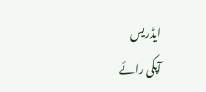ایڈریس
آپکی رائے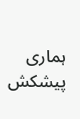ہماری پیشکش